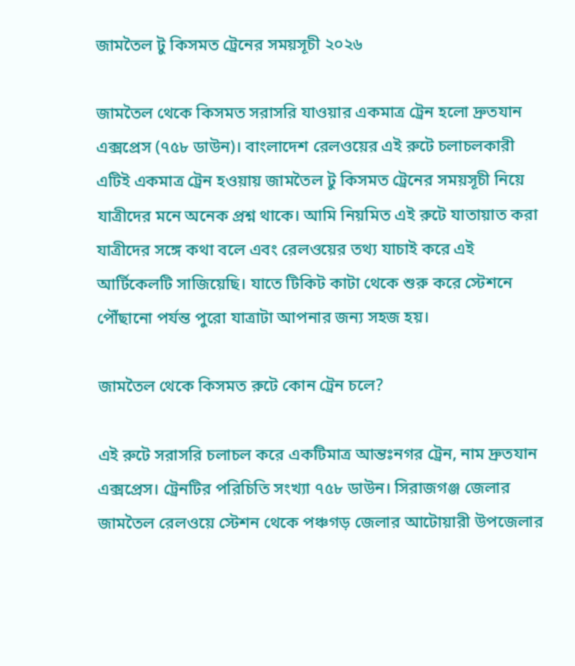জামতৈল টু কিসমত ট্রেনের সময়সূচী ২০২৬

জামতৈল থেকে কিসমত সরাসরি যাওয়ার একমাত্র ট্রেন হলো দ্রুতযান এক্সপ্রেস (৭৫৮ ডাউন)। বাংলাদেশ রেলওয়ের এই রুটে চলাচলকারী এটিই একমাত্র ট্রেন হওয়ায় জামতৈল টু কিসমত ট্রেনের সময়সূচী নিয়ে যাত্রীদের মনে অনেক প্রশ্ন থাকে। আমি নিয়মিত এই রুটে যাতায়াত করা যাত্রীদের সঙ্গে কথা বলে এবং রেলওয়ের তথ্য যাচাই করে এই আর্টিকেলটি সাজিয়েছি। যাতে টিকিট কাটা থেকে শুরু করে স্টেশনে পৌঁছানো পর্যন্ত পুরো যাত্রাটা আপনার জন্য সহজ হয়।

জামতৈল থেকে কিসমত রুটে কোন ট্রেন চলে?

এই রুটে সরাসরি চলাচল করে একটিমাত্র আন্তঃনগর ট্রেন, নাম দ্রুতযান এক্সপ্রেস। ট্রেনটির পরিচিতি সংখ্যা ৭৫৮ ডাউন। সিরাজগঞ্জ জেলার জামতৈল রেলওয়ে স্টেশন থেকে পঞ্চগড় জেলার আটোয়ারী উপজেলার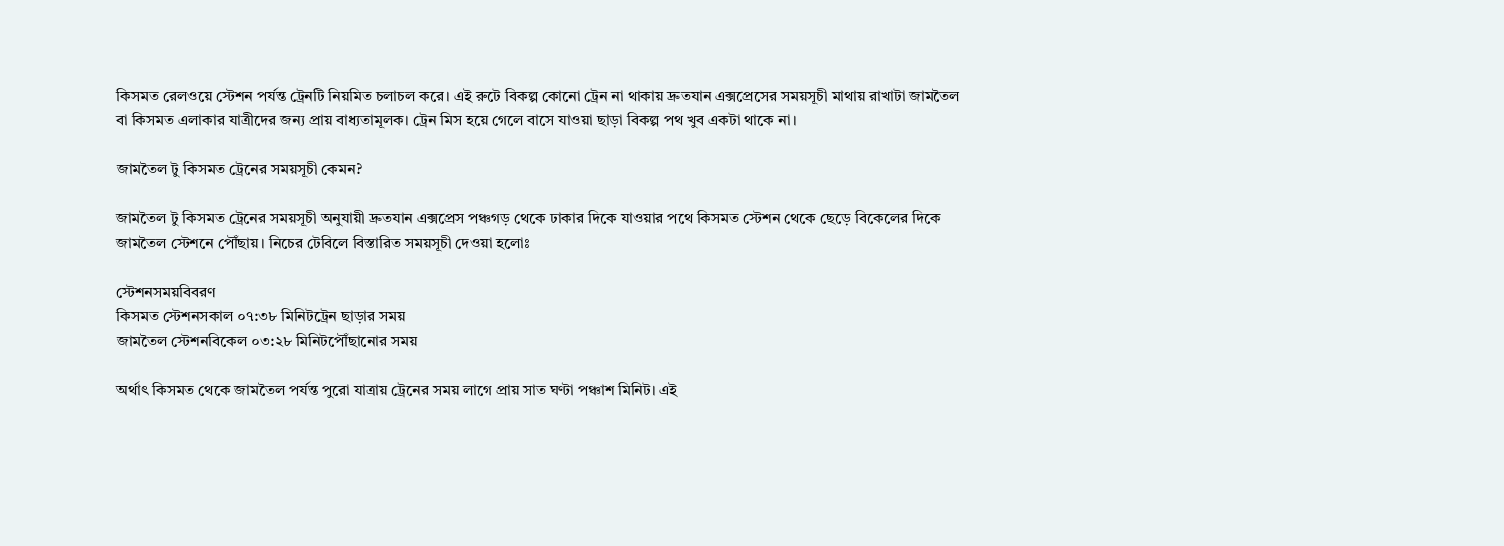কিসমত রেলওয়ে স্টেশন পর্যন্ত ট্রেনটি নিয়মিত চলাচল করে। এই রুটে বিকল্প কোনো ট্রেন না থাকায় দ্রুতযান এক্সপ্রেসের সময়সূচী মাথায় রাখাটা জামতৈল বা কিসমত এলাকার যাত্রীদের জন্য প্রায় বাধ্যতামূলক। ট্রেন মিস হয়ে গেলে বাসে যাওয়া ছাড়া বিকল্প পথ খুব একটা থাকে না।

জামতৈল টু কিসমত ট্রেনের সময়সূচী কেমন?

জামতৈল টু কিসমত ট্রেনের সময়সূচী অনুযায়ী দ্রুতযান এক্সপ্রেস পঞ্চগড় থেকে ঢাকার দিকে যাওয়ার পথে কিসমত স্টেশন থেকে ছেড়ে বিকেলের দিকে জামতৈল স্টেশনে পৌঁছায়। নিচের টেবিলে বিস্তারিত সময়সূচী দেওয়া হলোঃ

স্টেশনসময়বিবরণ
কিসমত স্টেশনসকাল ০৭:৩৮ মিনিটট্রেন ছাড়ার সময়
জামতৈল স্টেশনবিকেল ০৩:২৮ মিনিটপৌঁছানোর সময়

অর্থাৎ কিসমত থেকে জামতৈল পর্যন্ত পুরো যাত্রায় ট্রেনের সময় লাগে প্রায় সাত ঘণ্টা পঞ্চাশ মিনিট। এই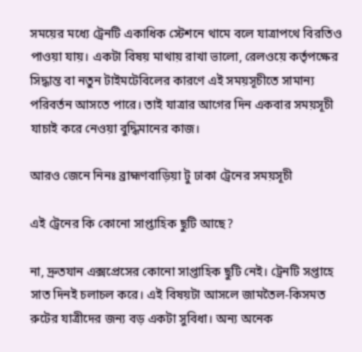সময়ের মধ্যে ট্রেনটি একাধিক স্টেশনে থামে বলে যাত্রাপথে বিরতিও পাওয়া যায়। একটা বিষয় মাথায় রাখা ভালো, রেলওয়ে কর্তৃপক্ষের সিদ্ধান্ত বা নতুন টাইমটেবিলের কারণে এই সময়সূচীতে সামান্য পরিবর্তন আসতে পারে। তাই যাত্রার আগের দিন একবার সময়সূচী যাচাই করে নেওয়া বুদ্ধিমানের কাজ।

আরও জেনে নিনঃ ব্রাহ্মণবাড়িয়া টু ঢাকা ট্রেনের সময়সূচী

এই ট্রেনের কি কোনো সাপ্তাহিক ছুটি আছে?

না, দ্রুতযান এক্সপ্রেসের কোনো সাপ্তাহিক ছুটি নেই। ট্রেনটি সপ্তাহে সাত দিনই চলাচল করে। এই বিষয়টা আসলে জামতৈল-কিসমত রুটের যাত্রীদের জন্য বড় একটা সুবিধা। অন্য অনেক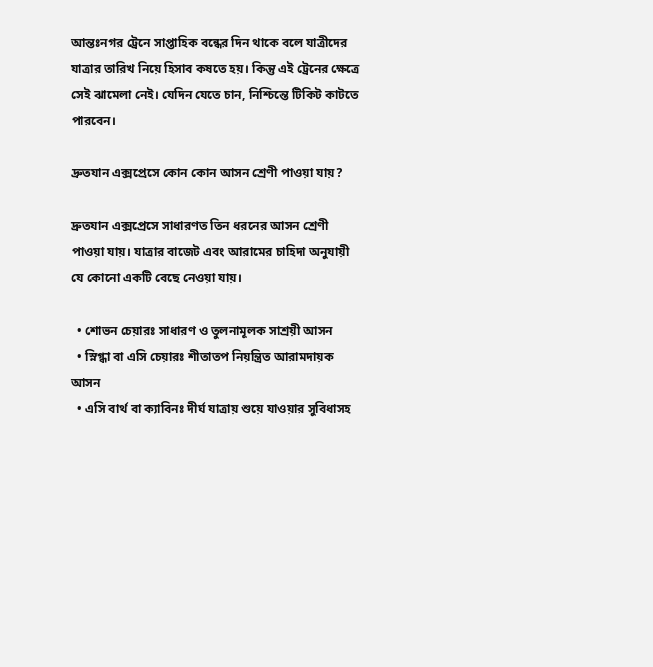আন্তঃনগর ট্রেনে সাপ্তাহিক বন্ধের দিন থাকে বলে যাত্রীদের যাত্রার তারিখ নিয়ে হিসাব কষতে হয়। কিন্তু এই ট্রেনের ক্ষেত্রে সেই ঝামেলা নেই। যেদিন যেতে চান, নিশ্চিন্তে টিকিট কাটতে পারবেন।

দ্রুতযান এক্সপ্রেসে কোন কোন আসন শ্রেণী পাওয়া যায়?

দ্রুতযান এক্সপ্রেসে সাধারণত তিন ধরনের আসন শ্রেণী পাওয়া যায়। যাত্রার বাজেট এবং আরামের চাহিদা অনুযায়ী যে কোনো একটি বেছে নেওয়া যায়।

  • শোভন চেয়ারঃ সাধারণ ও তুলনামূলক সাশ্রয়ী আসন
  • স্নিগ্ধা বা এসি চেয়ারঃ শীতাতপ নিয়ন্ত্রিত আরামদায়ক আসন
  • এসি বার্থ বা ক্যাবিনঃ দীর্ঘ যাত্রায় শুয়ে যাওয়ার সুবিধাসহ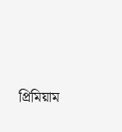প্রিমিয়াম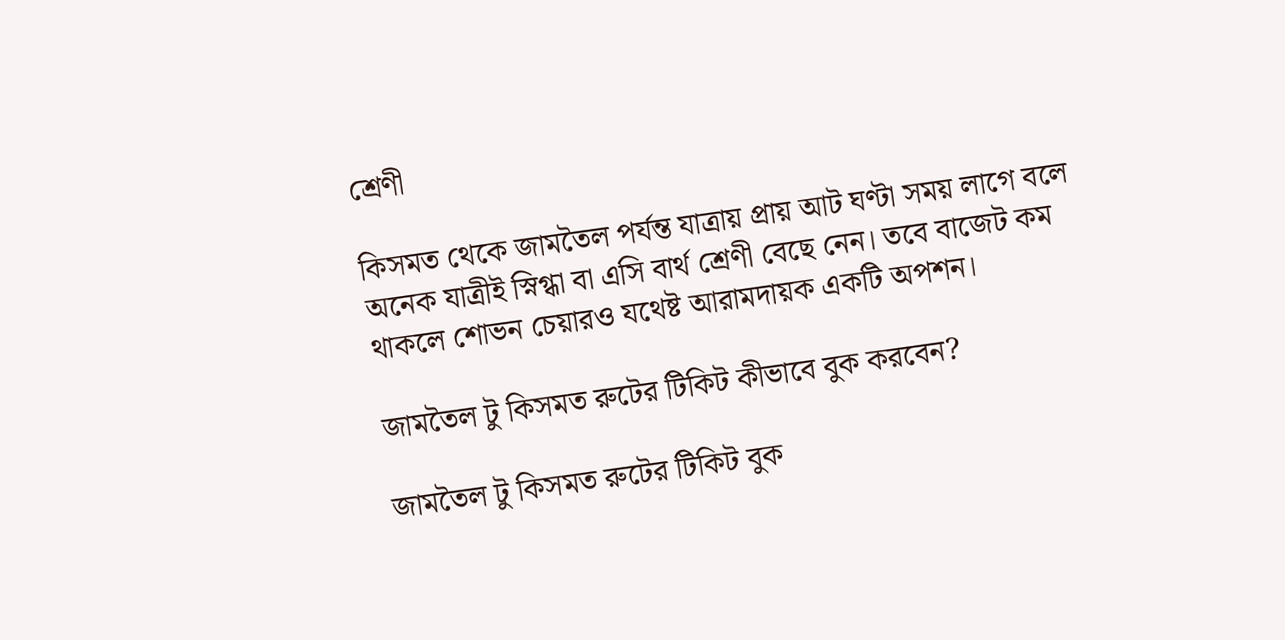শ্রেণী

কিসমত থেকে জামতৈল পর্যন্ত যাত্রায় প্রায় আট ঘণ্টা সময় লাগে বলে অনেক যাত্রীই স্নিগ্ধা বা এসি বার্থ শ্রেণী বেছে নেন। তবে বাজেট কম থাকলে শোভন চেয়ারও যথেষ্ট আরামদায়ক একটি অপশন।

জামতৈল টু কিসমত রুটের টিকিট কীভাবে বুক করবেন?

জামতৈল টু কিসমত রুটের টিকিট বুক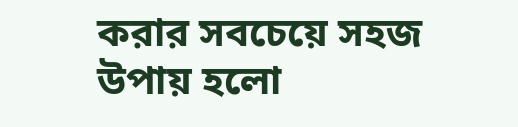করার সবচেয়ে সহজ উপায় হলো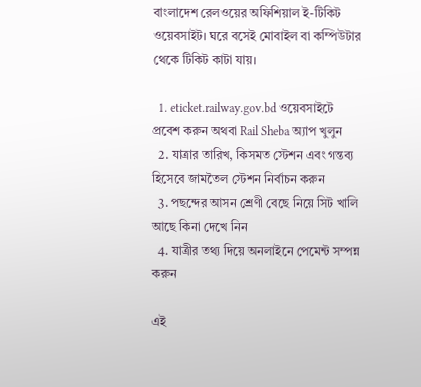বাংলাদেশ রেলওয়ের অফিশিয়াল ই-টিকিট ওয়েবসাইট। ঘরে বসেই মোবাইল বা কম্পিউটার থেকে টিকিট কাটা যায়।

  1. eticket.railway.gov.bd ওয়েবসাইটে প্রবেশ করুন অথবা Rail Sheba অ্যাপ খুলুন
  2. যাত্রার তারিখ, কিসমত স্টেশন এবং গন্তব্য হিসেবে জামতৈল স্টেশন নির্বাচন করুন
  3. পছন্দের আসন শ্রেণী বেছে নিয়ে সিট খালি আছে কিনা দেখে নিন
  4. যাত্রীর তথ্য দিয়ে অনলাইনে পেমেন্ট সম্পন্ন করুন

এই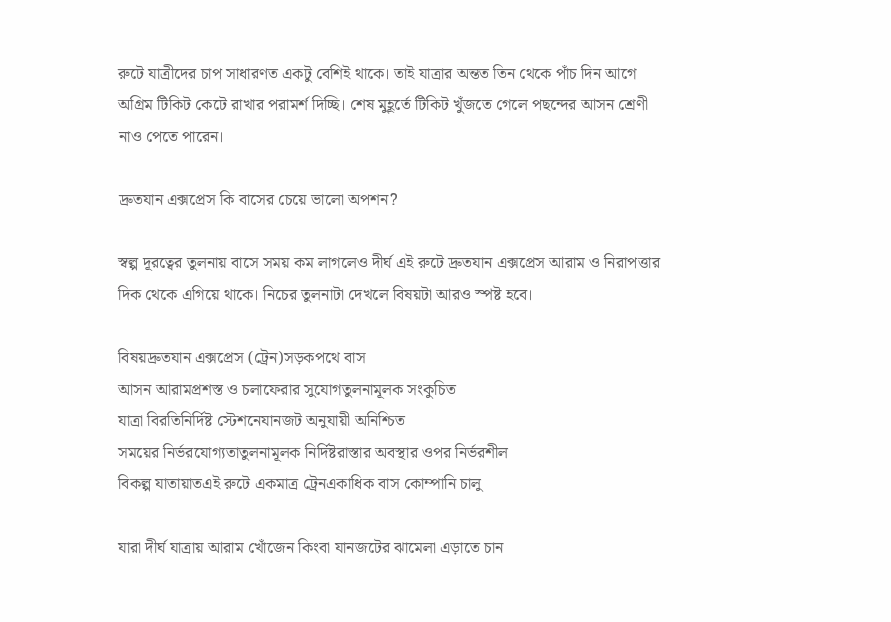রুটে যাত্রীদের চাপ সাধারণত একটু বেশিই থাকে। তাই যাত্রার অন্তত তিন থেকে পাঁচ দিন আগে অগ্রিম টিকিট কেটে রাখার পরামর্শ দিচ্ছি। শেষ মুহূর্তে টিকিট খুঁজতে গেলে পছন্দের আসন শ্রেণী নাও পেতে পারেন।

দ্রুতযান এক্সপ্রেস কি বাসের চেয়ে ভালো অপশন?

স্বল্প দূরত্বের তুলনায় বাসে সময় কম লাগলেও দীর্ঘ এই রুটে দ্রুতযান এক্সপ্রেস আরাম ও নিরাপত্তার দিক থেকে এগিয়ে থাকে। নিচের তুলনাটা দেখলে বিষয়টা আরও স্পষ্ট হবে।

বিষয়দ্রুতযান এক্সপ্রেস (ট্রেন)সড়কপথে বাস
আসন আরামপ্রশস্ত ও চলাফেরার সুযোগতুলনামূলক সংকুচিত
যাত্রা বিরতিনির্দিষ্ট স্টেশনেযানজট অনুযায়ী অনিশ্চিত
সময়ের নির্ভরযোগ্যতাতুলনামূলক নির্দিষ্টরাস্তার অবস্থার ওপর নির্ভরশীল
বিকল্প যাতায়াতএই রুটে একমাত্র ট্রেনএকাধিক বাস কোম্পানি চালু

যারা দীর্ঘ যাত্রায় আরাম খোঁজেন কিংবা যানজটের ঝামেলা এড়াতে চান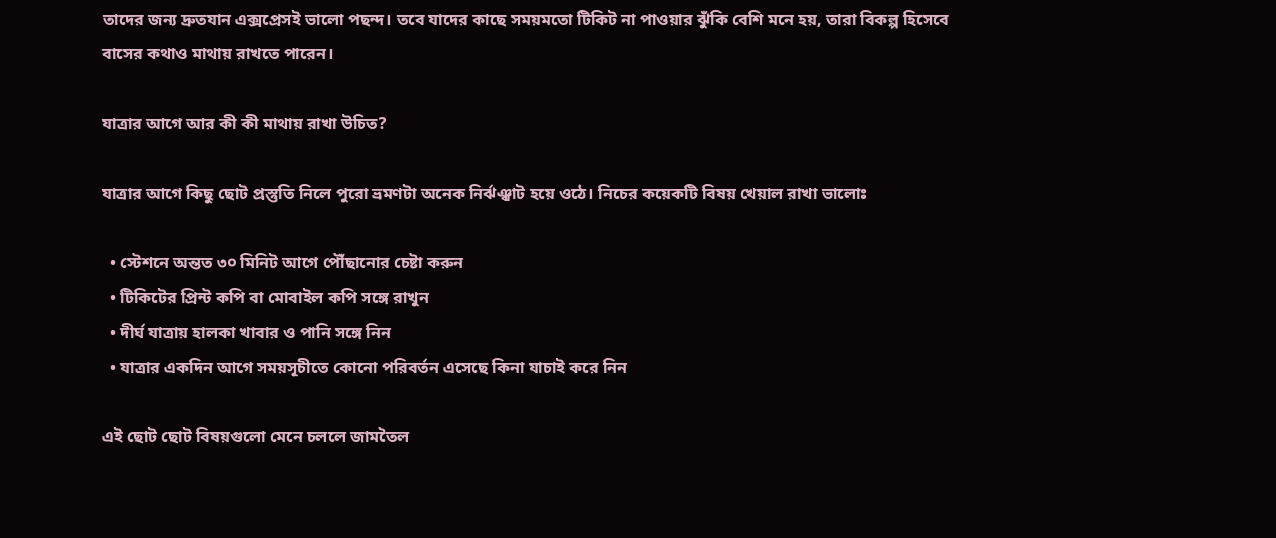তাদের জন্য দ্রুতযান এক্সপ্রেসই ভালো পছন্দ। তবে যাদের কাছে সময়মতো টিকিট না পাওয়ার ঝুঁকি বেশি মনে হয়, তারা বিকল্প হিসেবে বাসের কথাও মাথায় রাখতে পারেন।

যাত্রার আগে আর কী কী মাথায় রাখা উচিত?

যাত্রার আগে কিছু ছোট প্রস্তুতি নিলে পুরো ভ্রমণটা অনেক নির্ঝঞ্ঝাট হয়ে ওঠে। নিচের কয়েকটি বিষয় খেয়াল রাখা ভালোঃ

  • স্টেশনে অন্তত ৩০ মিনিট আগে পৌঁছানোর চেষ্টা করুন
  • টিকিটের প্রিন্ট কপি বা মোবাইল কপি সঙ্গে রাখুন
  • দীর্ঘ যাত্রায় হালকা খাবার ও পানি সঙ্গে নিন
  • যাত্রার একদিন আগে সময়সূচীতে কোনো পরিবর্তন এসেছে কিনা যাচাই করে নিন

এই ছোট ছোট বিষয়গুলো মেনে চললে জামতৈল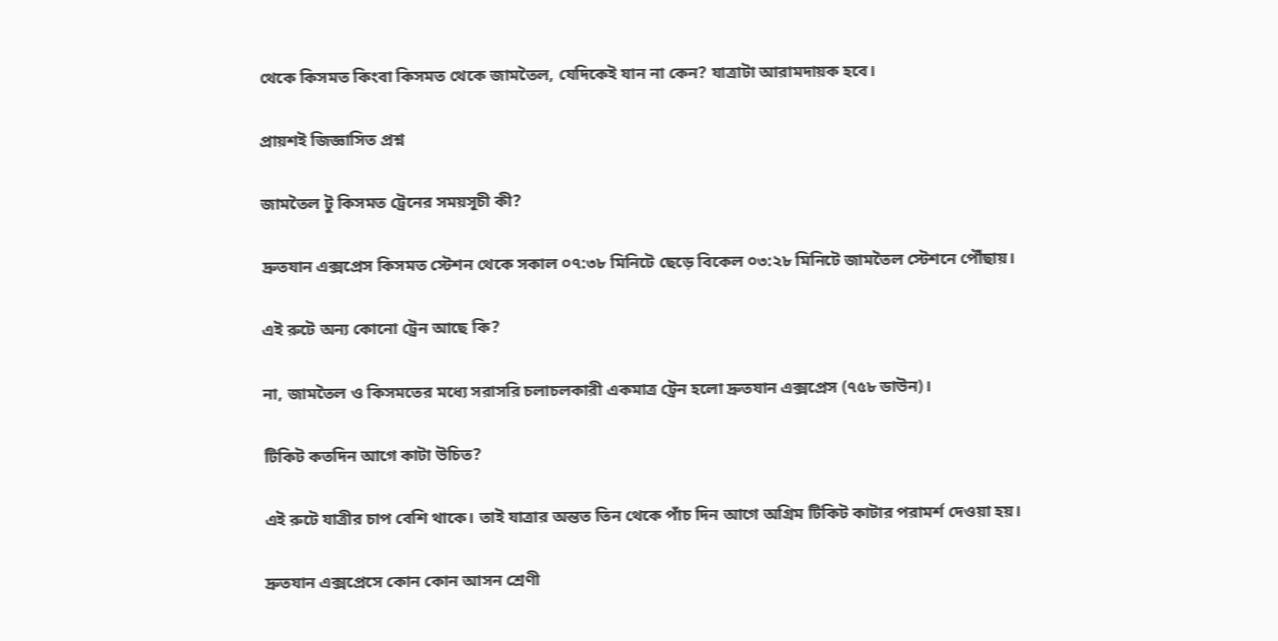থেকে কিসমত কিংবা কিসমত থেকে জামতৈল, যেদিকেই যান না কেন? যাত্রাটা আরামদায়ক হবে।

প্রায়শই জিজ্ঞাসিত প্রশ্ন

জামতৈল টু কিসমত ট্রেনের সময়সূচী কী?

দ্রুতযান এক্সপ্রেস কিসমত স্টেশন থেকে সকাল ০৭:৩৮ মিনিটে ছেড়ে বিকেল ০৩:২৮ মিনিটে জামতৈল স্টেশনে পৌঁছায়।

এই রুটে অন্য কোনো ট্রেন আছে কি?

না, জামতৈল ও কিসমতের মধ্যে সরাসরি চলাচলকারী একমাত্র ট্রেন হলো দ্রুতযান এক্সপ্রেস (৭৫৮ ডাউন)।

টিকিট কতদিন আগে কাটা উচিত?

এই রুটে যাত্রীর চাপ বেশি থাকে। তাই যাত্রার অন্তত তিন থেকে পাঁচ দিন আগে অগ্রিম টিকিট কাটার পরামর্শ দেওয়া হয়।

দ্রুতযান এক্সপ্রেসে কোন কোন আসন শ্রেণী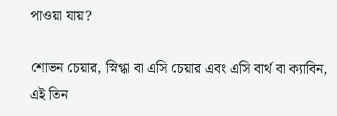পাওয়া যায়?

শোভন চেয়ার, স্নিগ্ধা বা এসি চেয়ার এবং এসি বার্থ বা ক্যাবিন, এই তিন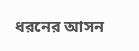ধরনের আসন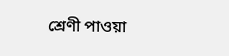শ্রেণী পাওয়া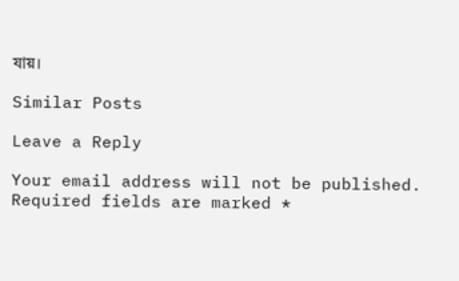যায়।

Similar Posts

Leave a Reply

Your email address will not be published. Required fields are marked *